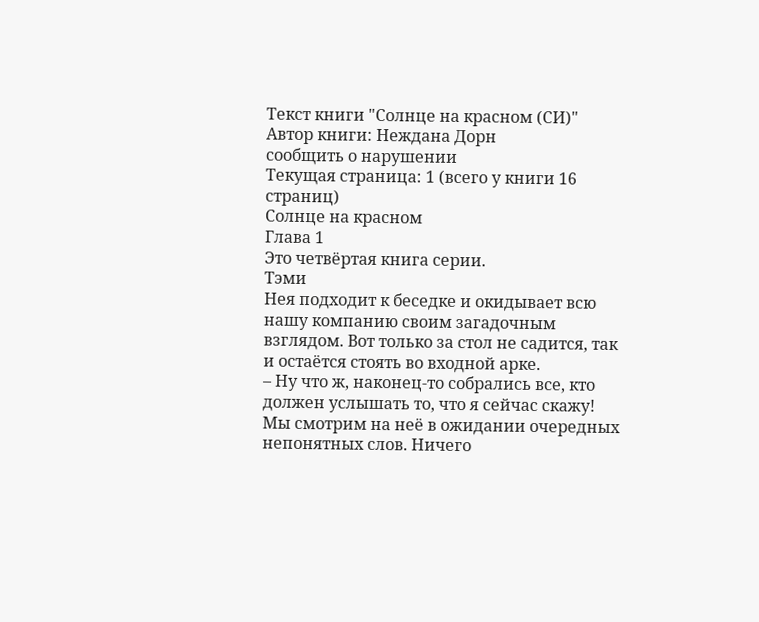Текст книги "Солнце на красном (СИ)"
Автор книги: Неждана Дорн
сообщить о нарушении
Текущая страница: 1 (всего у книги 16 страниц)
Солнце на красном
Глава 1
Это четвёртая книга серии.
Тэми
Нея подходит к беседке и окидывает всю нашу компанию своим загадочным взглядом. Вот только за стол не садится, так и остаётся стоять во входной арке.
– Ну что ж, наконец-то собрались все, кто должен услышать то, что я сейчас скажу!
Мы смотрим на неё в ожидании очередных непонятных слов. Ничего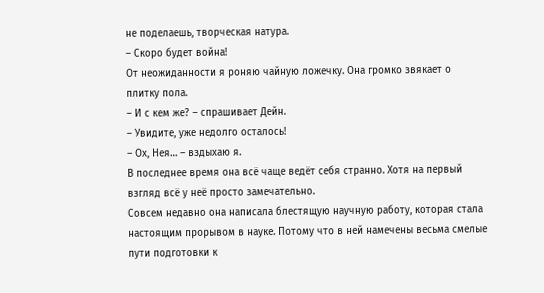не поделаешь, творческая натура.
– Скоро будет война!
От неожиданности я роняю чайную ложечку. Она громко звякает о плитку пола.
– И с кем же? – спрашивает Дейн.
– Увидите, уже недолго осталось!
– Ох, Нея… – вздыхаю я.
В последнее время она всё чаще ведёт себя странно. Хотя на первый взгляд всё у неё просто замечательно.
Совсем недавно она написала блестящую научную работу, которая стала настоящим прорывом в науке. Потому что в ней намечены весьма смелые пути подготовки к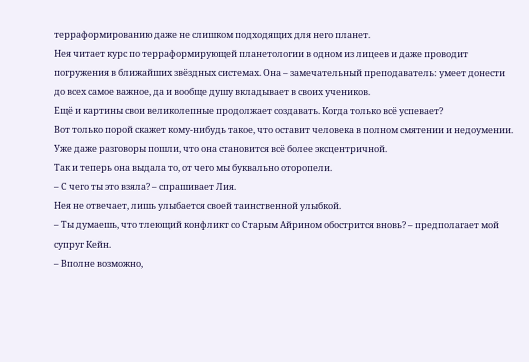терраформированию даже не слишком подходящих для него планет.
Нея читает курс по терраформирующей планетологии в одном из лицеев и даже проводит погружения в ближайших звёздных системах. Она – замечательный преподаватель: умеет донести до всех самое важное, да и вообще душу вкладывает в своих учеников.
Ещё и картины свои великолепные продолжает создавать. Когда только всё успевает?
Вот только порой скажет кому-нибудь такое, что оставит человека в полном смятении и недоумении. Уже даже разговоры пошли, что она становится всё более эксцентричной.
Так и теперь она выдала то, от чего мы буквально оторопели.
– С чего ты это взяла? – спрашивает Лия.
Нея не отвечает, лишь улыбается своей таинственной улыбкой.
– Ты думаешь, что тлеющий конфликт со Старым Айрином обострится вновь? – предполагает мой супруг Кейн.
– Вполне возможно,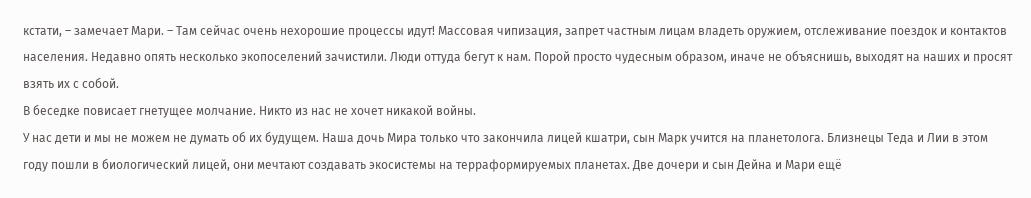кстати, – замечает Мари. – Там сейчас очень нехорошие процессы идут! Массовая чипизация, запрет частным лицам владеть оружием, отслеживание поездок и контактов населения. Недавно опять несколько экопоселений зачистили. Люди оттуда бегут к нам. Порой просто чудесным образом, иначе не объяснишь, выходят на наших и просят взять их с собой.
В беседке повисает гнетущее молчание. Никто из нас не хочет никакой войны.
У нас дети и мы не можем не думать об их будущем. Наша дочь Мира только что закончила лицей кшатри, сын Марк учится на планетолога. Близнецы Теда и Лии в этом году пошли в биологический лицей, они мечтают создавать экосистемы на терраформируемых планетах. Две дочери и сын Дейна и Мари ещё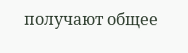получают общее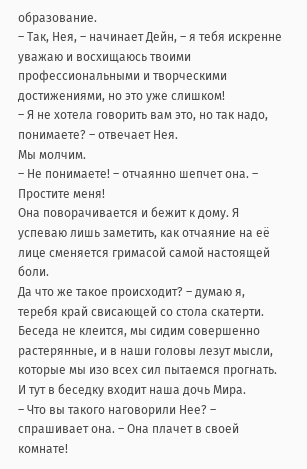образование.
– Так, Нея, – начинает Дейн, – я тебя искренне уважаю и восхищаюсь твоими профессиональными и творческими достижениями, но это уже слишком!
– Я не хотела говорить вам это, но так надо, понимаете? – отвечает Нея.
Мы молчим.
– Не понимаете! – отчаянно шепчет она. – Простите меня!
Она поворачивается и бежит к дому. Я успеваю лишь заметить, как отчаяние на её лице сменяется гримасой самой настоящей боли.
Да что же такое происходит? – думаю я, теребя край свисающей со стола скатерти.
Беседа не клеится, мы сидим совершенно растерянные, и в наши головы лезут мысли, которые мы изо всех сил пытаемся прогнать.
И тут в беседку входит наша дочь Мира.
– Что вы такого наговорили Нее? – спрашивает она. – Она плачет в своей комнате!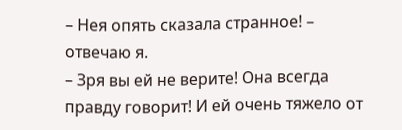– Нея опять сказала странное! – отвечаю я.
– Зря вы ей не верите! Она всегда правду говорит! И ей очень тяжело от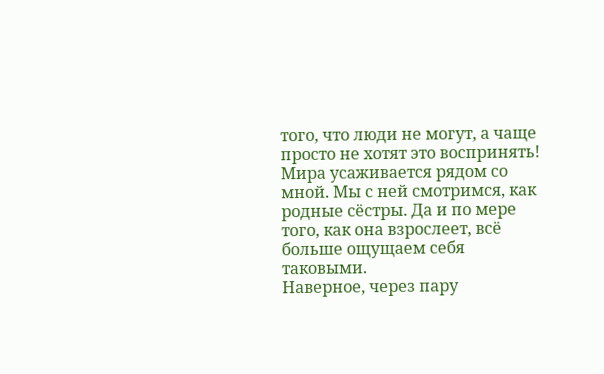того, что люди не могут, а чаще просто не хотят это воспринять!
Мира усаживается рядом со мной. Мы с ней смотримся, как родные сёстры. Да и по мере того, как она взрослеет, всё больше ощущаем себя таковыми.
Наверное, через пару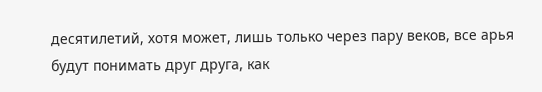десятилетий, хотя может, лишь только через пару веков, все арья будут понимать друг друга, как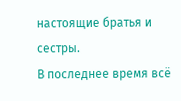настоящие братья и сестры.
В последнее время всё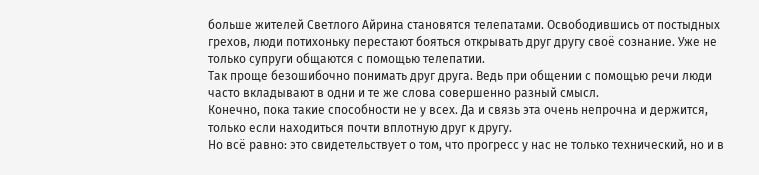больше жителей Светлого Айрина становятся телепатами. Освободившись от постыдных грехов, люди потихоньку перестают бояться открывать друг другу своё сознание. Уже не только супруги общаются с помощью телепатии.
Так проще безошибочно понимать друг друга. Ведь при общении с помощью речи люди часто вкладывают в одни и те же слова совершенно разный смысл.
Конечно, пока такие способности не у всех. Да и связь эта очень непрочна и держится, только если находиться почти вплотную друг к другу.
Но всё равно: это свидетельствует о том, что прогресс у нас не только технический, но и в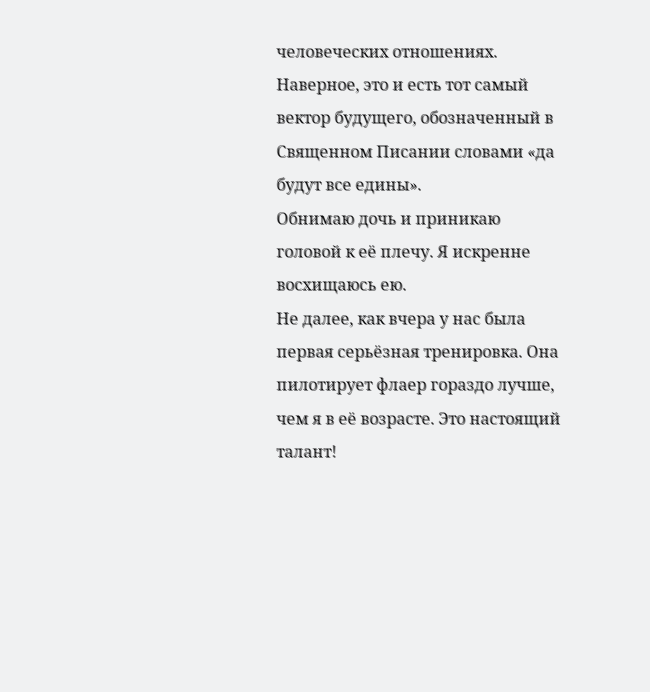человеческих отношениях. Наверное, это и есть тот самый вектор будущего, обозначенный в Священном Писании словами «да будут все едины».
Обнимаю дочь и приникаю головой к её плечу. Я искренне восхищаюсь ею.
Не далее, как вчера у нас была первая серьёзная тренировка. Она пилотирует флаер гораздо лучше, чем я в её возрасте. Это настоящий талант!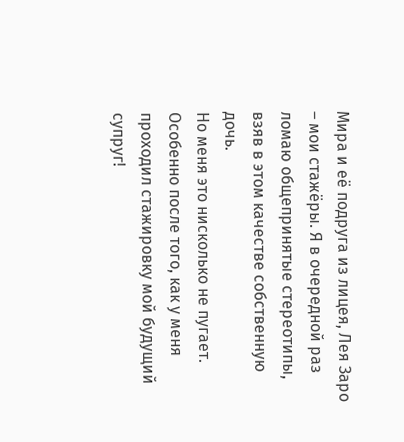Мира и её подруга из лицея, Лея Заро – мои стажёры. Я в очередной раз ломаю общепринятые стереотипы, взяв в этом качестве собственную дочь.
Но меня это нисколько не пугает. Особенно после того, как у меня проходил стажировку мой будущий супруг!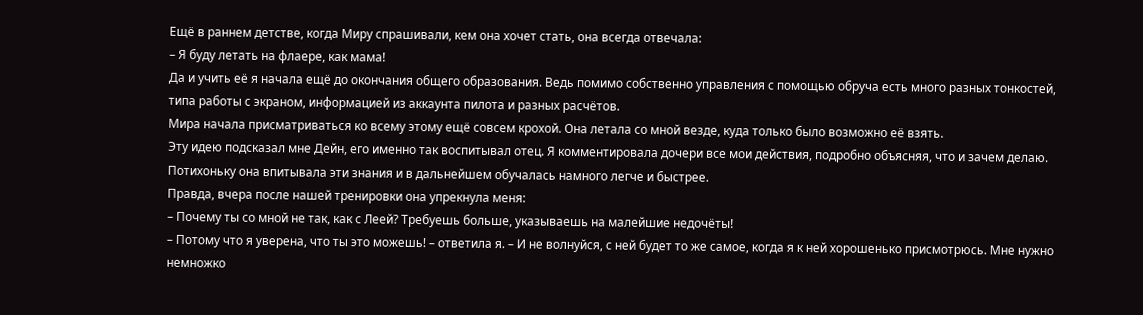Ещё в раннем детстве, когда Миру спрашивали, кем она хочет стать, она всегда отвечала:
– Я буду летать на флаере, как мама!
Да и учить её я начала ещё до окончания общего образования. Ведь помимо собственно управления с помощью обруча есть много разных тонкостей, типа работы с экраном, информацией из аккаунта пилота и разных расчётов.
Мира начала присматриваться ко всему этому ещё совсем крохой. Она летала со мной везде, куда только было возможно её взять.
Эту идею подсказал мне Дейн, его именно так воспитывал отец. Я комментировала дочери все мои действия, подробно объясняя, что и зачем делаю. Потихоньку она впитывала эти знания и в дальнейшем обучалась намного легче и быстрее.
Правда, вчера после нашей тренировки она упрекнула меня:
– Почему ты со мной не так, как с Леей? Требуешь больше, указываешь на малейшие недочёты!
– Потому что я уверена, что ты это можешь! – ответила я. – И не волнуйся, с ней будет то же самое, когда я к ней хорошенько присмотрюсь. Мне нужно немножко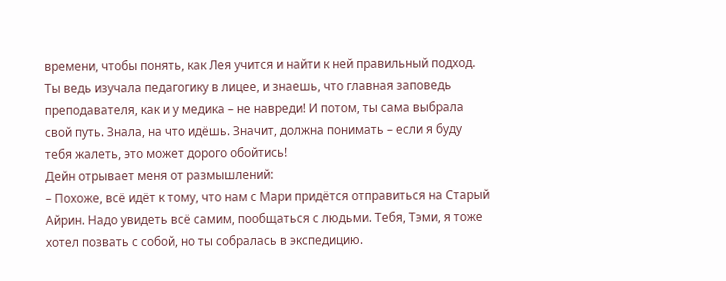времени, чтобы понять, как Лея учится и найти к ней правильный подход. Ты ведь изучала педагогику в лицее, и знаешь, что главная заповедь преподавателя, как и у медика – не навреди! И потом, ты сама выбрала свой путь. Знала, на что идёшь. Значит, должна понимать – если я буду тебя жалеть, это может дорого обойтись!
Дейн отрывает меня от размышлений:
– Похоже, всё идёт к тому, что нам с Мари придётся отправиться на Старый Айрин. Надо увидеть всё самим, пообщаться с людьми. Тебя, Тэми, я тоже хотел позвать с собой, но ты собралась в экспедицию.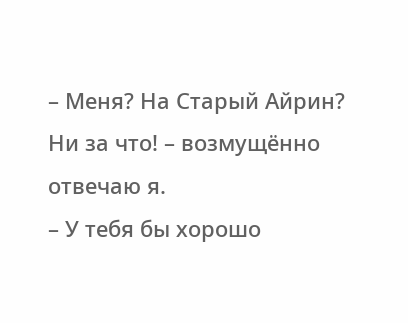– Меня? На Старый Айрин? Ни за что! – возмущённо отвечаю я.
– У тебя бы хорошо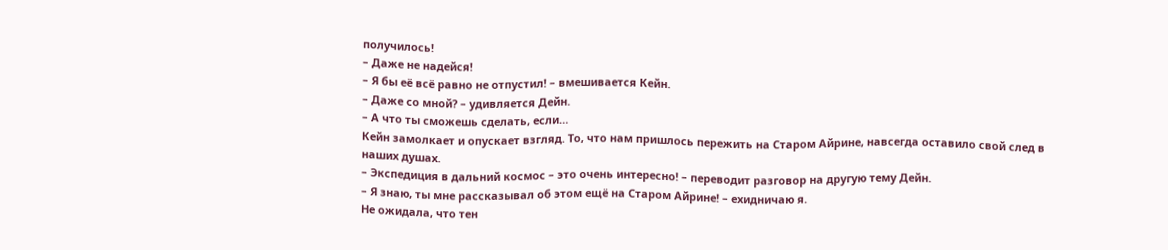получилось!
– Даже не надейся!
– Я бы её всё равно не отпустил! – вмешивается Кейн.
– Даже со мной? – удивляется Дейн.
– А что ты сможешь сделать, если…
Кейн замолкает и опускает взгляд. То, что нам пришлось пережить на Старом Айрине, навсегда оставило свой след в наших душах.
– Экспедиция в дальний космос – это очень интересно! – переводит разговор на другую тему Дейн.
– Я знаю, ты мне рассказывал об этом ещё на Старом Айрине! – ехидничаю я.
Не ожидала, что тен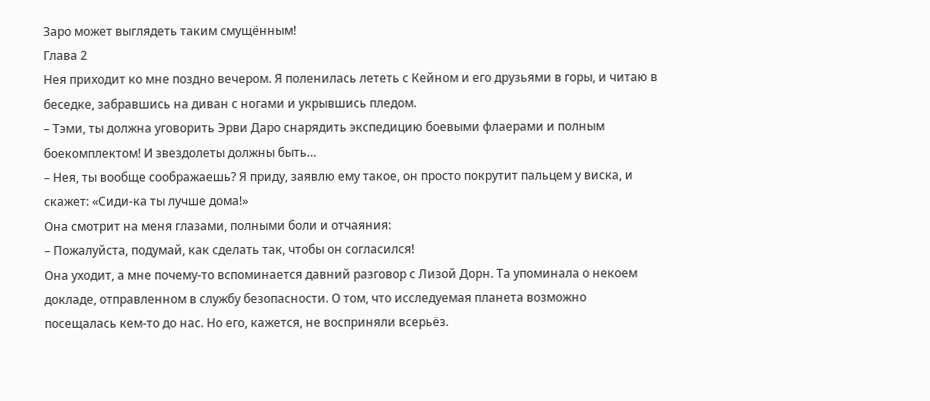Заро может выглядеть таким смущённым!
Глава 2
Нея приходит ко мне поздно вечером. Я поленилась лететь с Кейном и его друзьями в горы, и читаю в беседке, забравшись на диван с ногами и укрывшись пледом.
– Тэми, ты должна уговорить Эрви Даро снарядить экспедицию боевыми флаерами и полным боекомплектом! И звездолеты должны быть…
– Нея, ты вообще соображаешь? Я приду, заявлю ему такое, он просто покрутит пальцем у виска, и скажет: «Сиди-ка ты лучше дома!»
Она смотрит на меня глазами, полными боли и отчаяния:
– Пожалуйста, подумай, как сделать так, чтобы он согласился!
Она уходит, а мне почему-то вспоминается давний разговор с Лизой Дорн. Та упоминала о некоем докладе, отправленном в службу безопасности. О том, что исследуемая планета возможно посещалась кем-то до нас. Но его, кажется, не восприняли всерьёз.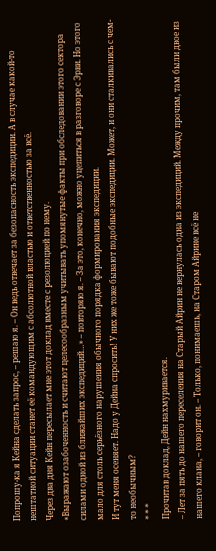Попрошу-ка я Кейна сделать запрос, – решаю я. – Он ведь отвечает за безопасность экспедиции. А в случае какой-то нештатной ситуации станет её командующим с абсолютной властью и ответственностью за всё.
Через два дня Кейн пересылает мне этот доклад вместе с резолюцией по нему.
«Выражают озабоченность и считают целесообразным учитывать упомянутые факты при обследовании этого сектора силами одной из ближайших экспедиций…» – повторяю я. – За это, конечно, можно уцепиться в разговоре с Эрви. Но этого мало для столь серьёзного нарушения обычного порядка формирования экспедиции.
И тут меня осеняет. Надо у Дейна спросить! У них же тоже бывают подобные экспедиции. Может, и они сталкивались с чем-то необычным?
* * *
Прочитав доклад, Дейн нахмуривается.
– Лет за пять до нашего переселения на Старый Айрин не вернулась одна из экспедиций. Между прочим, там были двое из нашего клана, – говорит он. – Только, понимаешь, на Старом Айрине всё не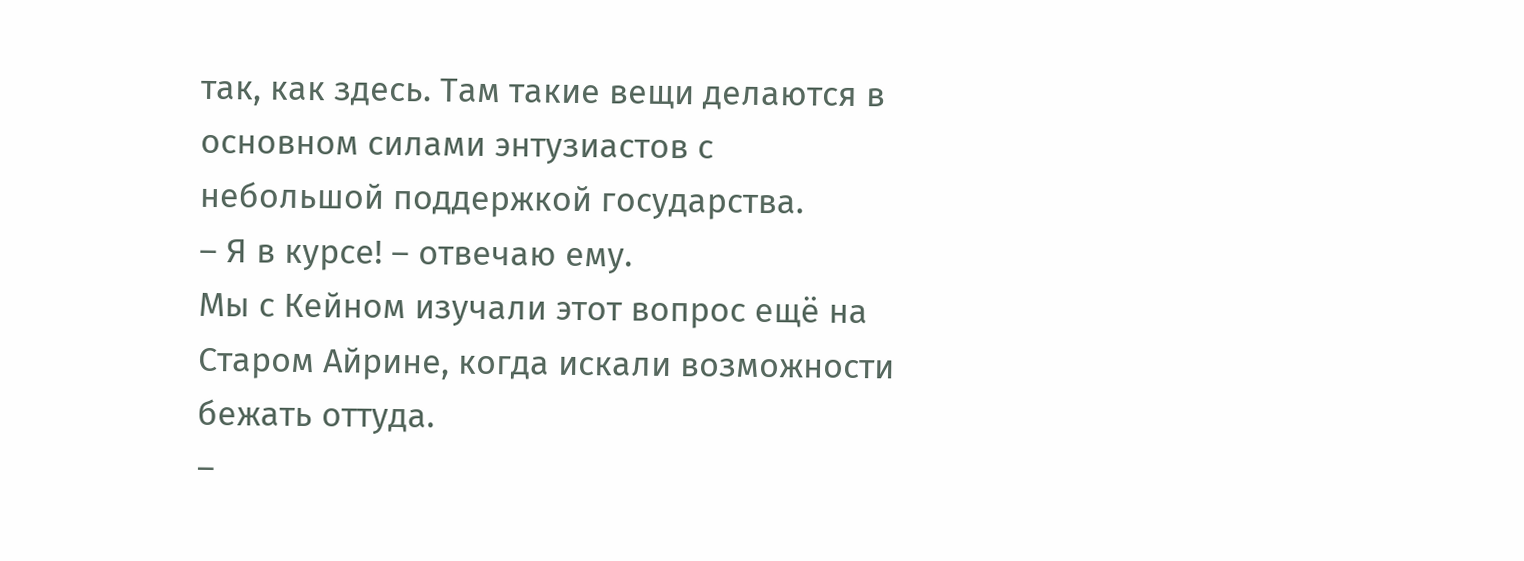так, как здесь. Там такие вещи делаются в основном силами энтузиастов с небольшой поддержкой государства.
– Я в курсе! – отвечаю ему.
Мы с Кейном изучали этот вопрос ещё на Старом Айрине, когда искали возможности бежать оттуда.
–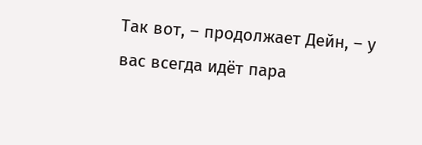Так вот, – продолжает Дейн, – у вас всегда идёт пара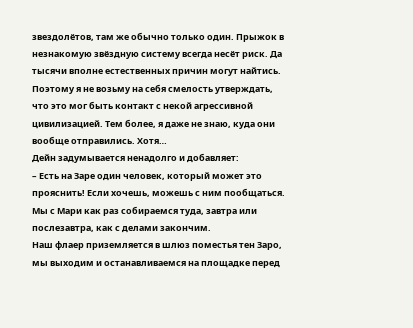звездолётов, там же обычно только один. Прыжок в незнакомую звёздную систему всегда несёт риск. Да тысячи вполне естественных причин могут найтись. Поэтому я не возьму на себя смелость утверждать, что это мог быть контакт с некой агрессивной цивилизацией. Тем более, я даже не знаю, куда они вообще отправились. Хотя…
Дейн задумывается ненадолго и добавляет:
– Есть на Заре один человек, который может это прояснить! Если хочешь, можешь с ним пообщаться. Мы с Мари как раз собираемся туда, завтра или послезавтра, как с делами закончим.
Наш флаер приземляется в шлюз поместья тен Заро, мы выходим и останавливаемся на площадке перед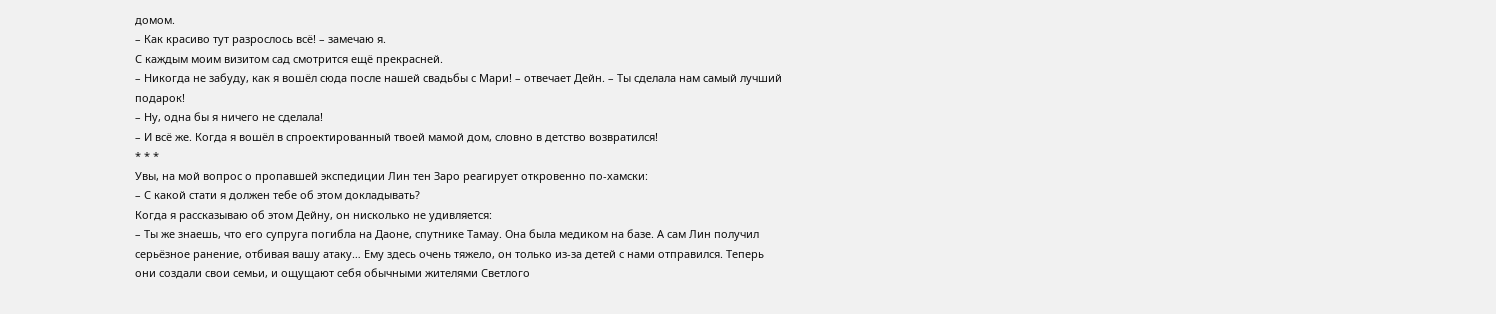домом.
– Как красиво тут разрослось всё! – замечаю я.
С каждым моим визитом сад смотрится ещё прекрасней.
– Никогда не забуду, как я вошёл сюда после нашей свадьбы с Мари! – отвечает Дейн. – Ты сделала нам самый лучший подарок!
– Ну, одна бы я ничего не сделала!
– И всё же. Когда я вошёл в спроектированный твоей мамой дом, словно в детство возвратился!
* * *
Увы, на мой вопрос о пропавшей экспедиции Лин тен Заро реагирует откровенно по-хамски:
– С какой стати я должен тебе об этом докладывать?
Когда я рассказываю об этом Дейну, он нисколько не удивляется:
– Ты же знаешь, что его супруга погибла на Даоне, спутнике Тамау. Она была медиком на базе. А сам Лин получил серьёзное ранение, отбивая вашу атаку… Ему здесь очень тяжело, он только из-за детей с нами отправился. Теперь они создали свои семьи, и ощущают себя обычными жителями Светлого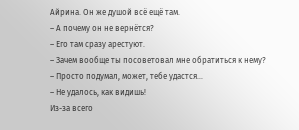Айрина. Он же душой всё ещё там.
– А почему он не вернётся?
– Его там сразу арестуют.
– Зачем вообще ты посоветовал мне обратиться к нему?
– Просто подумал, может, тебе удастся…
– Не удалось, как видишь!
Из-за всего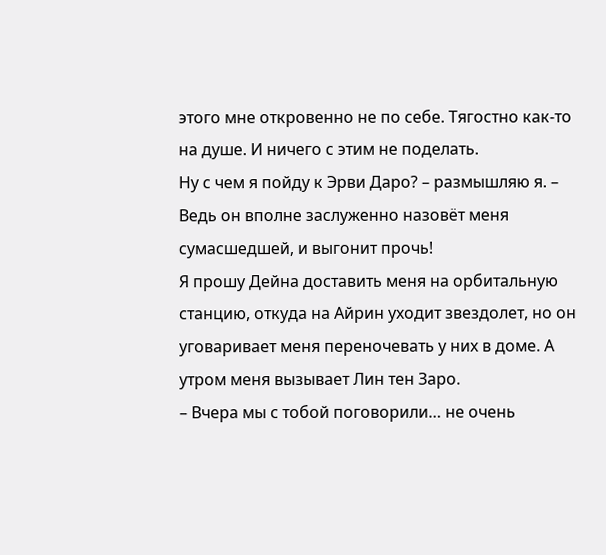этого мне откровенно не по себе. Тягостно как-то на душе. И ничего с этим не поделать.
Ну с чем я пойду к Эрви Даро? – размышляю я. – Ведь он вполне заслуженно назовёт меня сумасшедшей, и выгонит прочь!
Я прошу Дейна доставить меня на орбитальную станцию, откуда на Айрин уходит звездолет, но он уговаривает меня переночевать у них в доме. А утром меня вызывает Лин тен Заро.
– Вчера мы с тобой поговорили… не очень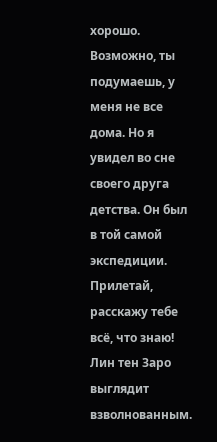хорошо. Возможно, ты подумаешь, у меня не все дома. Но я увидел во сне своего друга детства. Он был в той самой экспедиции. Прилетай, расскажу тебе всё, что знаю!
Лин тен Заро выглядит взволнованным.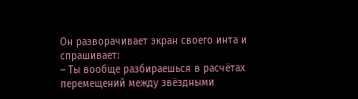Он разворачивает экран своего инта и спрашивает:
– Ты вообще разбираешься в расчётах перемещений между звёздными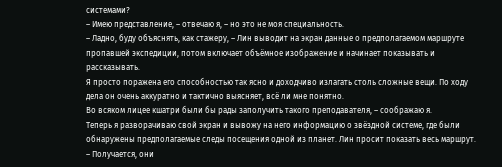системами?
– Имею представление, – отвечаю я, – но это не моя специальность.
– Ладно, буду объяснять, как стажеру, – Лин выводит на экран данные о предполагаемом маршруте пропавшей экспедиции, потом включает объёмное изображение и начинает показывать и рассказывать.
Я просто поражена его способностью так ясно и доходчиво излагать столь сложные вещи. По ходу дела он очень аккуратно и тактично выясняет, всё ли мне понятно.
Во всяком лицее кшатри были бы рады заполучить такого преподавателя, – соображаю я.
Теперь я разворачиваю свой экран и вывожу на него информацию о звёздной системе, где были обнаружены предполагаемые следы посещения одной из планет. Лин просит показать весь маршрут.
– Получается, они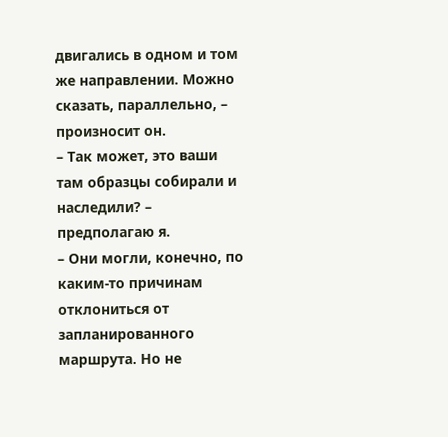двигались в одном и том же направлении. Можно сказать, параллельно, – произносит он.
– Так может, это ваши там образцы собирали и наследили? – предполагаю я.
– Они могли, конечно, по каким-то причинам отклониться от запланированного маршрута. Но не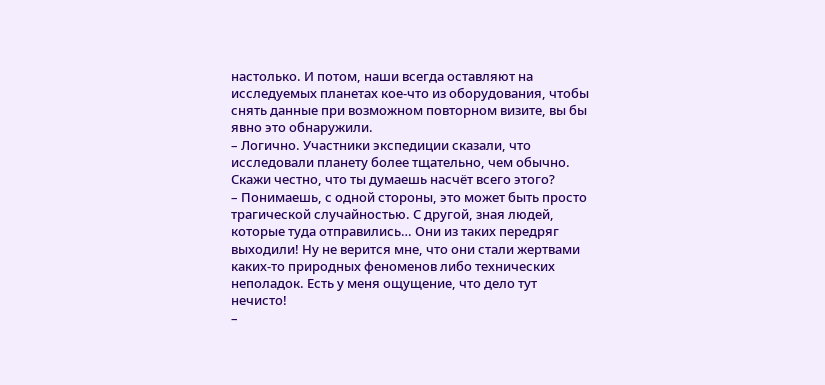настолько. И потом, наши всегда оставляют на исследуемых планетах кое-что из оборудования, чтобы снять данные при возможном повторном визите, вы бы явно это обнаружили.
– Логично. Участники экспедиции сказали, что исследовали планету более тщательно, чем обычно. Скажи честно, что ты думаешь насчёт всего этого?
– Понимаешь, с одной стороны, это может быть просто трагической случайностью. С другой, зная людей, которые туда отправились… Они из таких передряг выходили! Ну не верится мне, что они стали жертвами каких-то природных феноменов либо технических неполадок. Есть у меня ощущение, что дело тут нечисто!
–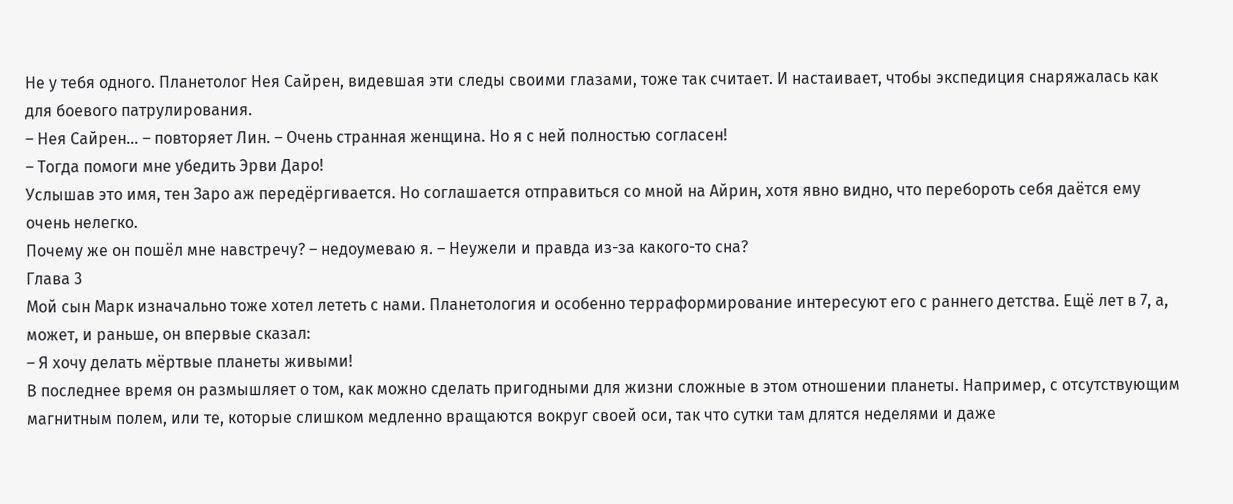Не у тебя одного. Планетолог Нея Сайрен, видевшая эти следы своими глазами, тоже так считает. И настаивает, чтобы экспедиция снаряжалась как для боевого патрулирования.
– Нея Сайрен… – повторяет Лин. – Очень странная женщина. Но я с ней полностью согласен!
– Тогда помоги мне убедить Эрви Даро!
Услышав это имя, тен Заро аж передёргивается. Но соглашается отправиться со мной на Айрин, хотя явно видно, что перебороть себя даётся ему очень нелегко.
Почему же он пошёл мне навстречу? – недоумеваю я. – Неужели и правда из-за какого-то сна?
Глава 3
Мой сын Марк изначально тоже хотел лететь с нами. Планетология и особенно терраформирование интересуют его с раннего детства. Ещё лет в 7, а, может, и раньше, он впервые сказал:
– Я хочу делать мёртвые планеты живыми!
В последнее время он размышляет о том, как можно сделать пригодными для жизни сложные в этом отношении планеты. Например, с отсутствующим магнитным полем, или те, которые слишком медленно вращаются вокруг своей оси, так что сутки там длятся неделями и даже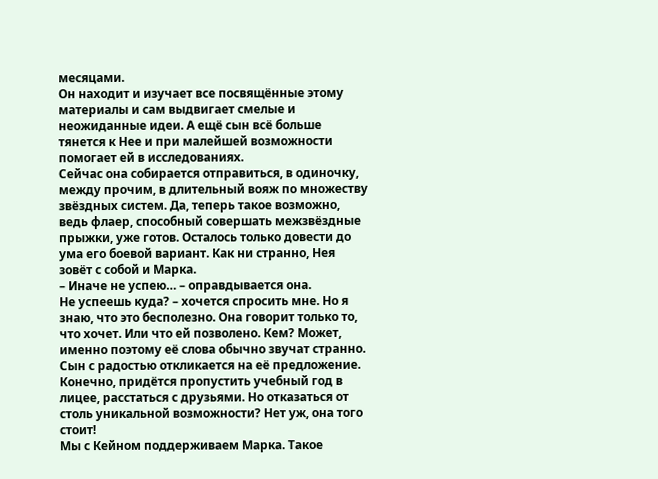месяцами.
Он находит и изучает все посвящённые этому материалы и сам выдвигает смелые и неожиданные идеи. А ещё сын всё больше тянется к Нее и при малейшей возможности помогает ей в исследованиях.
Сейчас она собирается отправиться, в одиночку, между прочим, в длительный вояж по множеству звёздных систем. Да, теперь такое возможно, ведь флаер, способный совершать межзвёздные прыжки, уже готов. Осталось только довести до ума его боевой вариант. Как ни странно, Нея зовёт с собой и Марка.
– Иначе не успею… – оправдывается она.
Не успеешь куда? – хочется спросить мне. Но я знаю, что это бесполезно. Она говорит только то, что хочет. Или что ей позволено. Кем? Может, именно поэтому её слова обычно звучат странно.
Сын с радостью откликается на её предложение. Конечно, придётся пропустить учебный год в лицее, расстаться с друзьями. Но отказаться от столь уникальной возможности? Нет уж, она того стоит!
Мы с Кейном поддерживаем Марка. Такое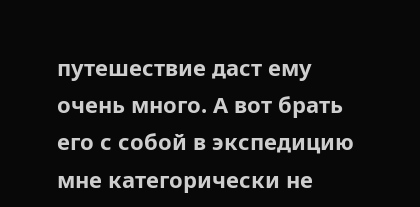путешествие даст ему очень много. А вот брать его с собой в экспедицию мне категорически не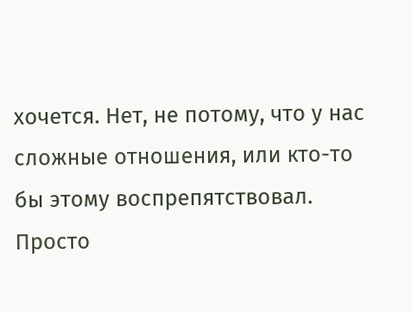хочется. Нет, не потому, что у нас сложные отношения, или кто-то бы этому воспрепятствовал. Просто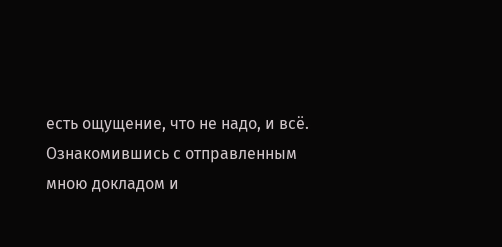есть ощущение, что не надо, и всё.
Ознакомившись с отправленным мною докладом и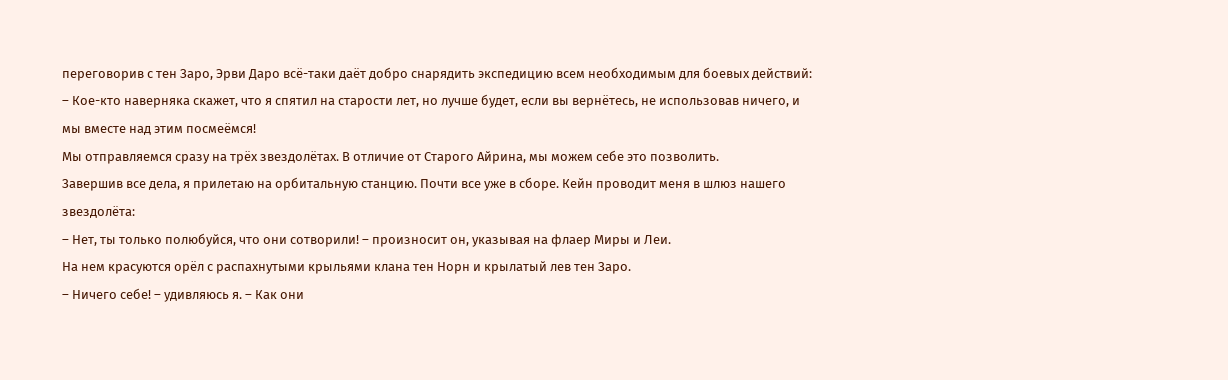переговорив с тен Заро, Эрви Даро всё-таки даёт добро снарядить экспедицию всем необходимым для боевых действий:
– Кое-кто наверняка скажет, что я спятил на старости лет, но лучше будет, если вы вернётесь, не использовав ничего, и мы вместе над этим посмеёмся!
Мы отправляемся сразу на трёх звездолётах. В отличие от Старого Айрина, мы можем себе это позволить.
Завершив все дела, я прилетаю на орбитальную станцию. Почти все уже в сборе. Кейн проводит меня в шлюз нашего звездолёта:
– Нет, ты только полюбуйся, что они сотворили! – произносит он, указывая на флаер Миры и Леи.
На нем красуются орёл с распахнутыми крыльями клана тен Норн и крылатый лев тен Заро.
– Ничего себе! – удивляюсь я. – Как они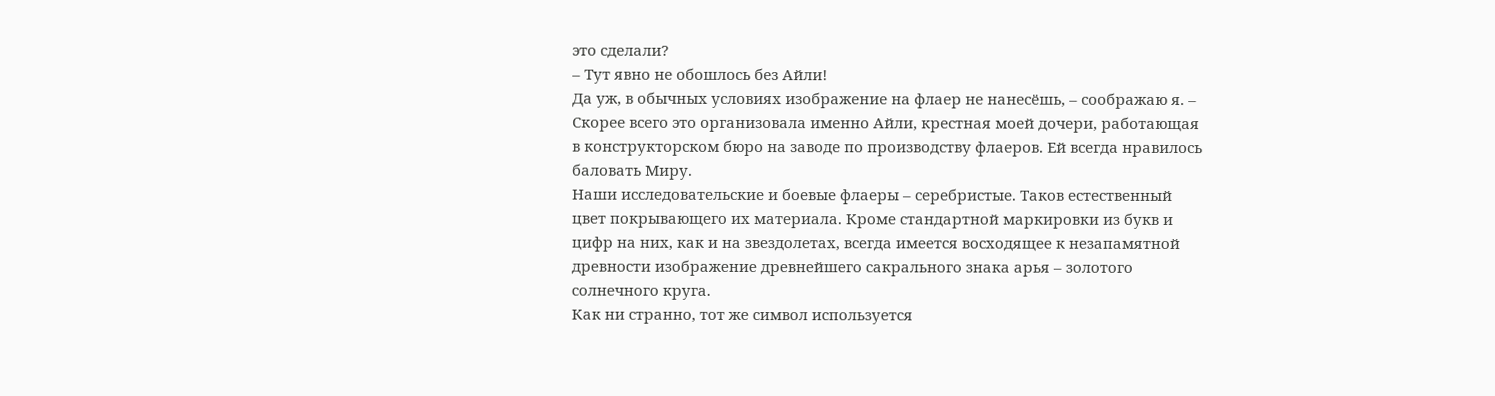это сделали?
– Тут явно не обошлось без Айли!
Да уж, в обычных условиях изображение на флаер не нанесёшь, – соображаю я. – Скорее всего это организовала именно Айли, крестная моей дочери, работающая в конструкторском бюро на заводе по производству флаеров. Ей всегда нравилось баловать Миру.
Наши исследовательские и боевые флаеры – серебристые. Таков естественный цвет покрывающего их материала. Кроме стандартной маркировки из букв и цифр на них, как и на звездолетах, всегда имеется восходящее к незапамятной древности изображение древнейшего сакрального знака арья – золотого солнечного круга.
Как ни странно, тот же символ используется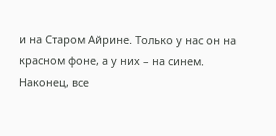и на Старом Айрине. Только у нас он на красном фоне, а у них – на синем.
Наконец, все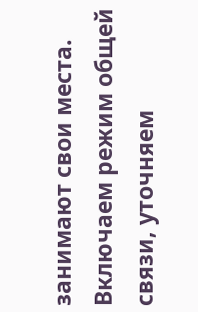занимают свои места. Включаем режим общей связи, уточняем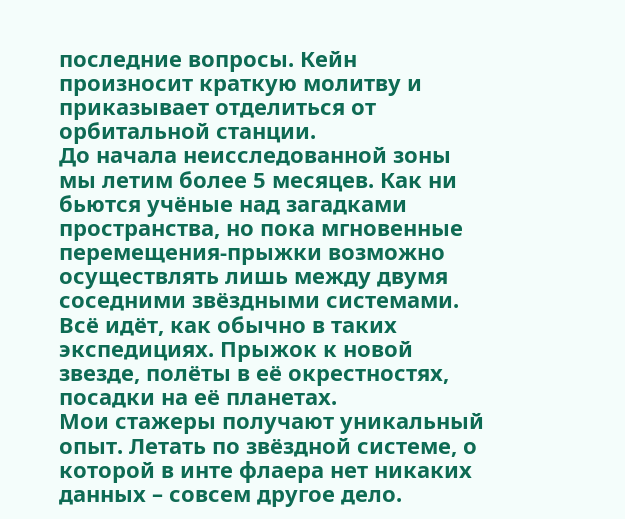последние вопросы. Кейн произносит краткую молитву и приказывает отделиться от орбитальной станции.
До начала неисследованной зоны мы летим более 5 месяцев. Как ни бьются учёные над загадками пространства, но пока мгновенные перемещения-прыжки возможно осуществлять лишь между двумя соседними звёздными системами.
Всё идёт, как обычно в таких экспедициях. Прыжок к новой звезде, полёты в её окрестностях, посадки на её планетах.
Мои стажеры получают уникальный опыт. Летать по звёздной системе, о которой в инте флаера нет никаких данных – совсем другое дело.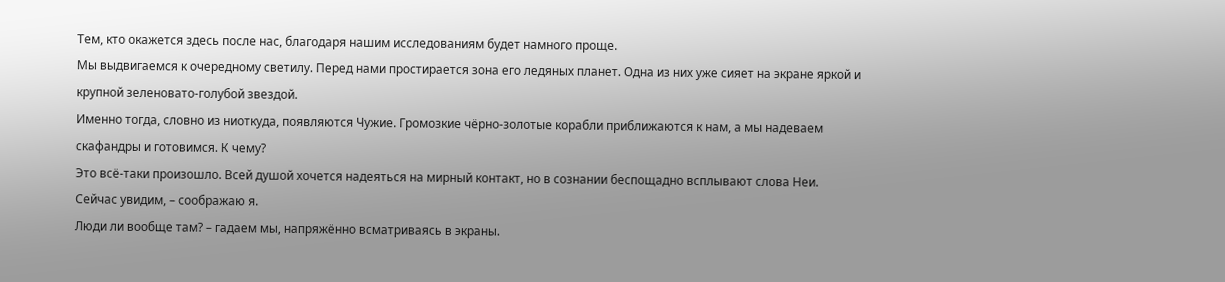Тем, кто окажется здесь после нас, благодаря нашим исследованиям будет намного проще.
Мы выдвигаемся к очередному светилу. Перед нами простирается зона его ледяных планет. Одна из них уже сияет на экране яркой и крупной зеленовато-голубой звездой.
Именно тогда, словно из ниоткуда, появляются Чужие. Громозкие чёрно-золотые корабли приближаются к нам, а мы надеваем скафандры и готовимся. К чему?
Это всё-таки произошло. Всей душой хочется надеяться на мирный контакт, но в сознании беспощадно всплывают слова Неи.
Сейчас увидим, – соображаю я.
Люди ли вообще там? – гадаем мы, напряжённо всматриваясь в экраны.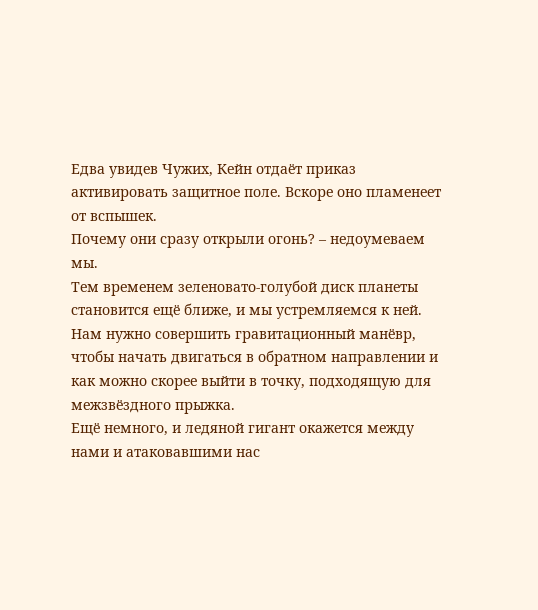Едва увидев Чужих, Кейн отдаёт приказ активировать защитное поле. Вскоре оно пламенеет от вспышек.
Почему они сразу открыли огонь? – недоумеваем мы.
Тем временем зеленовато-голубой диск планеты становится ещё ближе, и мы устремляемся к ней. Нам нужно совершить гравитационный манёвр, чтобы начать двигаться в обратном направлении и как можно скорее выйти в точку, подходящую для межзвёздного прыжка.
Ещё немного, и ледяной гигант окажется между нами и атаковавшими нас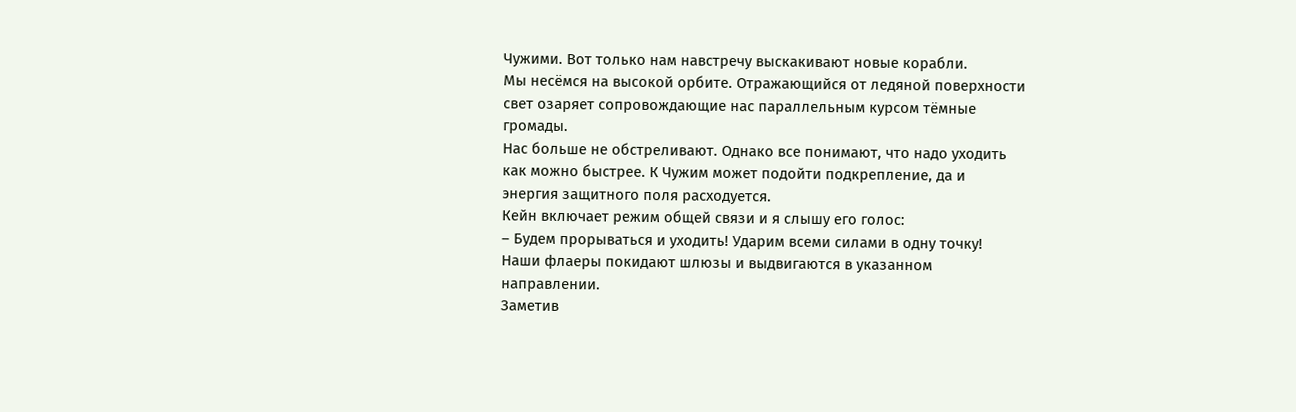Чужими. Вот только нам навстречу выскакивают новые корабли.
Мы несёмся на высокой орбите. Отражающийся от ледяной поверхности свет озаряет сопровождающие нас параллельным курсом тёмные громады.
Нас больше не обстреливают. Однако все понимают, что надо уходить как можно быстрее. К Чужим может подойти подкрепление, да и энергия защитного поля расходуется.
Кейн включает режим общей связи и я слышу его голос:
– Будем прорываться и уходить! Ударим всеми силами в одну точку!
Наши флаеры покидают шлюзы и выдвигаются в указанном направлении.
Заметив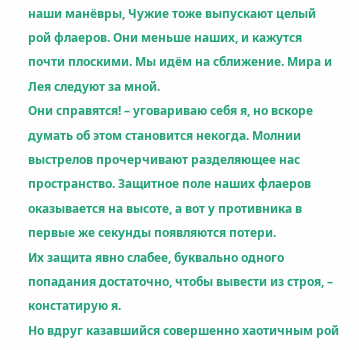наши манёвры, Чужие тоже выпускают целый рой флаеров. Они меньше наших, и кажутся почти плоскими. Мы идём на сближение. Мира и Лея следуют за мной.
Они справятся! – уговариваю себя я, но вскоре думать об этом становится некогда. Молнии выстрелов прочерчивают разделяющее нас пространство. Защитное поле наших флаеров оказывается на высоте, а вот у противника в первые же секунды появляются потери.
Их защита явно слабее, буквально одного попадания достаточно, чтобы вывести из строя, – констатирую я.
Но вдруг казавшийся совершенно хаотичным рой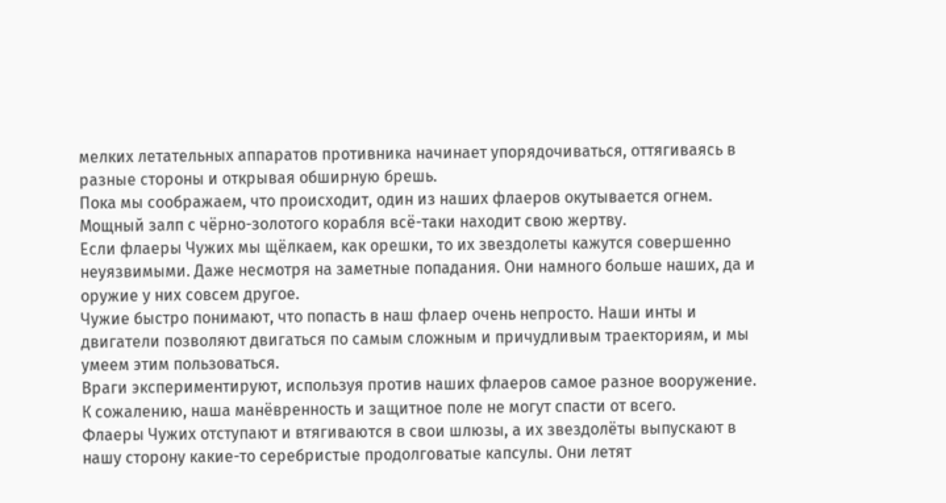мелких летательных аппаратов противника начинает упорядочиваться, оттягиваясь в разные стороны и открывая обширную брешь.
Пока мы соображаем, что происходит, один из наших флаеров окутывается огнем. Мощный залп с чёрно-золотого корабля всё-таки находит свою жертву.
Если флаеры Чужих мы щёлкаем, как орешки, то их звездолеты кажутся совершенно неуязвимыми. Даже несмотря на заметные попадания. Они намного больше наших, да и оружие у них совсем другое.
Чужие быстро понимают, что попасть в наш флаер очень непросто. Наши инты и двигатели позволяют двигаться по самым сложным и причудливым траекториям, и мы умеем этим пользоваться.
Враги экспериментируют, используя против наших флаеров самое разное вооружение. К сожалению, наша манёвренность и защитное поле не могут спасти от всего.
Флаеры Чужих отступают и втягиваются в свои шлюзы, а их звездолёты выпускают в нашу сторону какие-то серебристые продолговатые капсулы. Они летят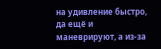на удивление быстро, да ещё и маневрируют, а из-за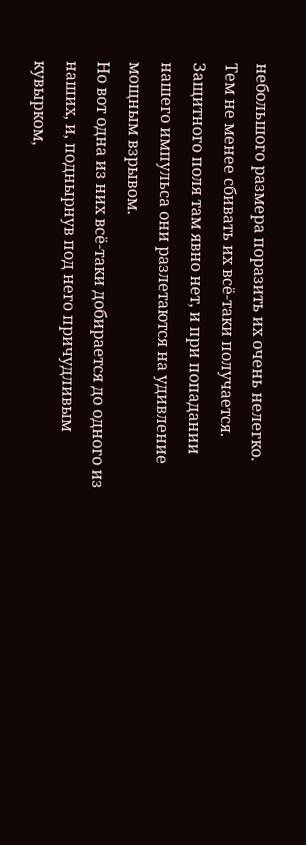небольшого размера поразить их очень нелегко.
Тем не менее сбивать их всё-таки получается. Защитного поля там явно нет, и при попадании нашего импульса они разлетаются на удивление мощным взрывом.
Но вот одна из них всё-таки добирается до одного из наших, и, поднырнув под него причудливым кувырком,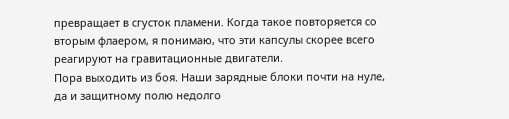превращает в сгусток пламени. Когда такое повторяется со вторым флаером, я понимаю, что эти капсулы скорее всего реагируют на гравитационные двигатели.
Пора выходить из боя. Наши зарядные блоки почти на нуле, да и защитному полю недолго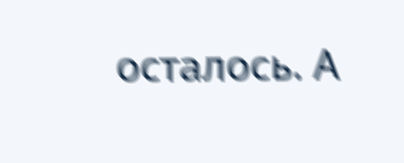осталось. А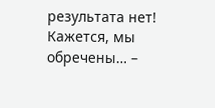результата нет!
Кажется, мы обречены… –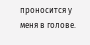проносится у меня в голове.